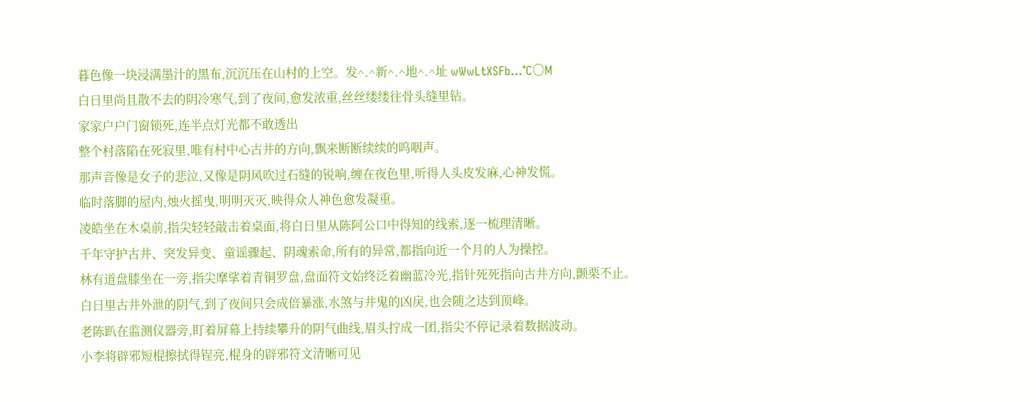暮色像一块浸满墨汁的黑布,沉沉压在山村的上空。发^.^新^.^地^.^址 wWwLtXSFb…℃〇M
白日里尚且散不去的阴冷寒气,到了夜间,愈发浓重,丝丝缕缕往骨头缝里钻。
家家户户门窗锁死,连半点灯光都不敢透出
整个村落陷在死寂里,唯有村中心古井的方向,飘来断断续续的呜咽声。
那声音像是女子的悲泣,又像是阴风吹过石缝的锐响,缠在夜色里,听得人头皮发麻,心神发慌。
临时落脚的屋内,烛火摇曳,明明灭灭,映得众人神色愈发凝重。
凌皓坐在木桌前,指尖轻轻敲击着桌面,将白日里从陈阿公口中得知的线索,逐一梳理清晰。
千年守护古井、突发异变、童谣骤起、阴魂索命,所有的异常,都指向近一个月的人为操控。
林有道盘膝坐在一旁,指尖摩挲着青铜罗盘,盘面符文始终泛着幽蓝冷光,指针死死指向古井方向,颤栗不止。
白日里古井外泄的阴气,到了夜间只会成倍暴涨,水煞与井鬼的凶戾,也会随之达到顶峰。
老陈趴在监测仪器旁,盯着屏幕上持续攀升的阴气曲线,眉头拧成一团,指尖不停记录着数据波动。
小李将辟邪短棍擦拭得锃亮,棍身的辟邪符文清晰可见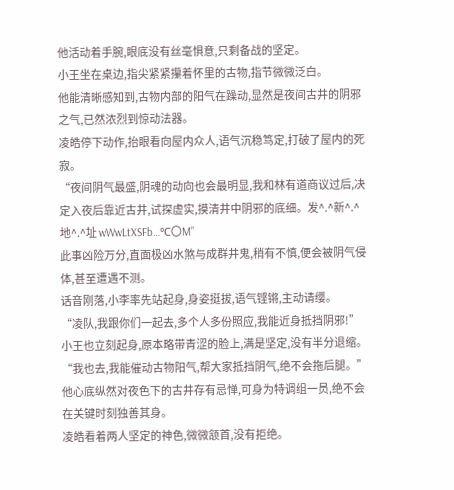他活动着手腕,眼底没有丝毫惧意,只剩备战的坚定。
小王坐在桌边,指尖紧紧攥着怀里的古物,指节微微泛白。
他能清晰感知到,古物内部的阳气在躁动,显然是夜间古井的阴邪之气,已然浓烈到惊动法器。
凌皓停下动作,抬眼看向屋内众人,语气沉稳笃定,打破了屋内的死寂。
“夜间阴气最盛,阴魂的动向也会最明显,我和林有道商议过后,决定入夜后靠近古井,试探虚实,摸清井中阴邪的底细。发^.^新^.^地^.^址 wWwLtXSFb…℃〇M”
此事凶险万分,直面极凶水煞与成群井鬼,稍有不慎,便会被阴气侵体,甚至遭遇不测。
话音刚落,小李率先站起身,身姿挺拔,语气铿锵,主动请缨。
“凌队,我跟你们一起去,多个人多份照应,我能近身抵挡阴邪!”
小王也立刻起身,原本略带青涩的脸上,满是坚定,没有半分退缩。
“我也去,我能催动古物阳气,帮大家抵挡阴气,绝不会拖后腿。”
他心底纵然对夜色下的古井存有忌惮,可身为特调组一员,绝不会在关键时刻独善其身。
凌皓看着两人坚定的神色,微微颔首,没有拒绝。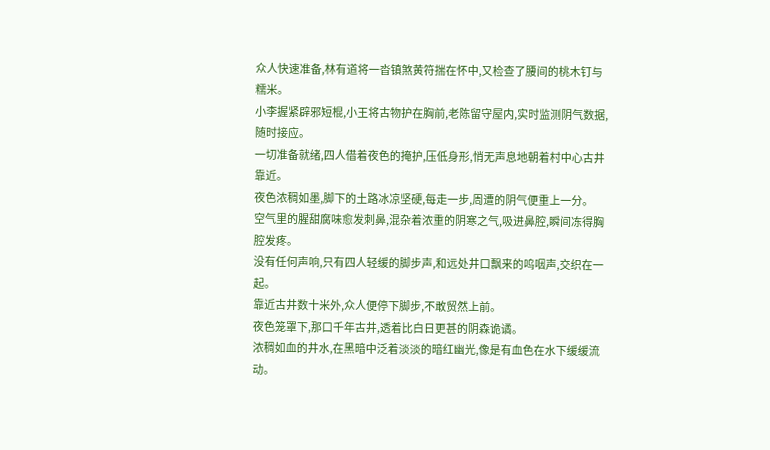众人快速准备,林有道将一沓镇煞黄符揣在怀中,又检查了腰间的桃木钉与糯米。
小李握紧辟邪短棍,小王将古物护在胸前,老陈留守屋内,实时监测阴气数据,随时接应。
一切准备就绪,四人借着夜色的掩护,压低身形,悄无声息地朝着村中心古井靠近。
夜色浓稠如墨,脚下的土路冰凉坚硬,每走一步,周遭的阴气便重上一分。
空气里的腥甜腐味愈发刺鼻,混杂着浓重的阴寒之气,吸进鼻腔,瞬间冻得胸腔发疼。
没有任何声响,只有四人轻缓的脚步声,和远处井口飘来的呜咽声,交织在一起。
靠近古井数十米外,众人便停下脚步,不敢贸然上前。
夜色笼罩下,那口千年古井,透着比白日更甚的阴森诡谲。
浓稠如血的井水,在黑暗中泛着淡淡的暗红幽光,像是有血色在水下缓缓流动。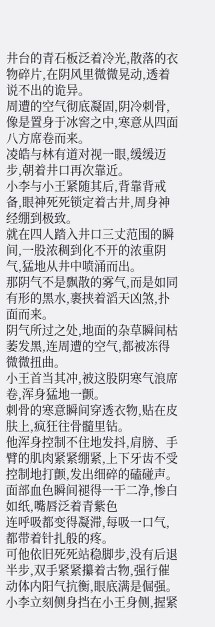井台的青石板泛着冷光,散落的衣物碎片,在阴风里微微晃动,透着说不出的诡异。
周遭的空气彻底凝固,阴冷刺骨,像是置身于冰窖之中,寒意从四面八方席卷而来。
凌皓与林有道对视一眼,缓缓迈步,朝着井口再次靠近。
小李与小王紧随其后,背靠背戒备,眼神死死锁定着古井,周身神经绷到极致。
就在四人踏入井口三丈范围的瞬间,一股浓稠到化不开的浓重阴气,猛地从井中喷涌而出。
那阴气不是飘散的雾气,而是如同有形的黑水,裹挟着滔天凶煞,扑面而来。
阴气所过之处,地面的杂草瞬间枯萎发黑,连周遭的空气,都被冻得微微扭曲。
小王首当其冲,被这股阴寒气浪席卷,浑身猛地一颤。
刺骨的寒意瞬间穿透衣物,贴在皮肤上,疯狂往骨髓里钻。
他浑身控制不住地发抖,肩膀、手臂的肌肉紧紧绷紧,上下牙齿不受控制地打颤,发出细碎的磕碰声。
面部血色瞬间褪得一干二净,惨白如纸,嘴唇泛着青紫色
连呼吸都变得凝滞,每吸一口气,都带着针扎般的疼。
可他依旧死死站稳脚步,没有后退半步,双手紧紧攥着古物,强行催动体内阳气抗衡,眼底满是倔强。
小李立刻侧身挡在小王身侧,握紧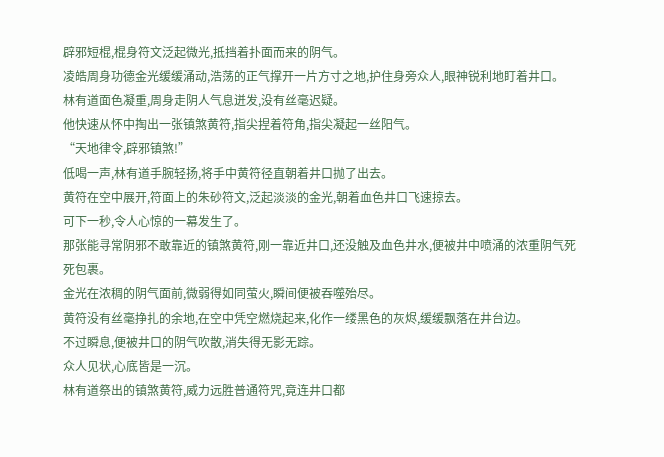辟邪短棍,棍身符文泛起微光,抵挡着扑面而来的阴气。
凌皓周身功德金光缓缓涌动,浩荡的正气撑开一片方寸之地,护住身旁众人,眼神锐利地盯着井口。
林有道面色凝重,周身走阴人气息迸发,没有丝毫迟疑。
他快速从怀中掏出一张镇煞黄符,指尖捏着符角,指尖凝起一丝阳气。
“天地律令,辟邪镇煞!”
低喝一声,林有道手腕轻扬,将手中黄符径直朝着井口抛了出去。
黄符在空中展开,符面上的朱砂符文,泛起淡淡的金光,朝着血色井口飞速掠去。
可下一秒,令人心惊的一幕发生了。
那张能寻常阴邪不敢靠近的镇煞黄符,刚一靠近井口,还没触及血色井水,便被井中喷涌的浓重阴气死死包裹。
金光在浓稠的阴气面前,微弱得如同萤火,瞬间便被吞噬殆尽。
黄符没有丝毫挣扎的余地,在空中凭空燃烧起来,化作一缕黑色的灰烬,缓缓飘落在井台边。
不过瞬息,便被井口的阴气吹散,消失得无影无踪。
众人见状,心底皆是一沉。
林有道祭出的镇煞黄符,威力远胜普通符咒,竟连井口都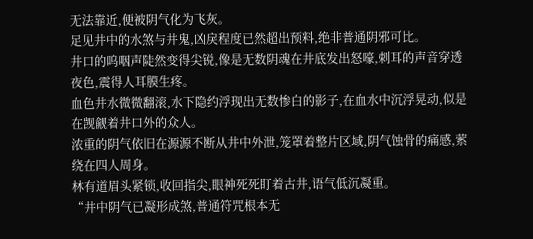无法靠近,便被阴气化为飞灰。
足见井中的水煞与井鬼,凶戾程度已然超出预料,绝非普通阴邪可比。
井口的呜咽声陡然变得尖锐,像是无数阴魂在井底发出怒嚎,刺耳的声音穿透夜色,震得人耳膜生疼。
血色井水微微翻滚,水下隐约浮现出无数惨白的影子,在血水中沉浮晃动,似是在觊觎着井口外的众人。
浓重的阴气依旧在源源不断从井中外泄,笼罩着整片区域,阴气蚀骨的痛感,萦绕在四人周身。
林有道眉头紧锁,收回指尖,眼神死死盯着古井,语气低沉凝重。
“井中阴气已凝形成煞,普通符咒根本无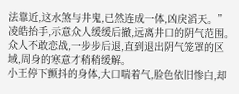法靠近,这水煞与井鬼,已然连成一体,凶戾滔天。”
凌皓抬手,示意众人缓缓后撤,远离井口的阴气范围。
众人不敢恋战,一步步后退,直到退出阴气笼罩的区域,周身的寒意才稍稍缓解。
小王停下颤抖的身体,大口喘着气,脸色依旧惨白,却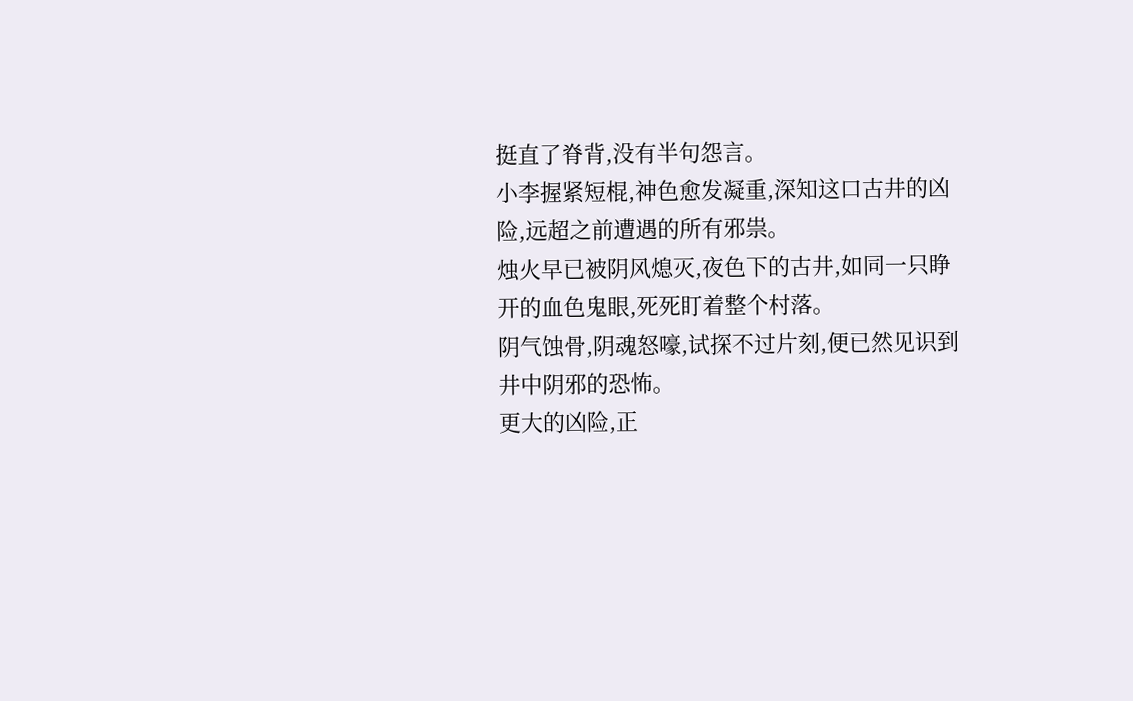挺直了脊背,没有半句怨言。
小李握紧短棍,神色愈发凝重,深知这口古井的凶险,远超之前遭遇的所有邪祟。
烛火早已被阴风熄灭,夜色下的古井,如同一只睁开的血色鬼眼,死死盯着整个村落。
阴气蚀骨,阴魂怒嚎,试探不过片刻,便已然见识到井中阴邪的恐怖。
更大的凶险,正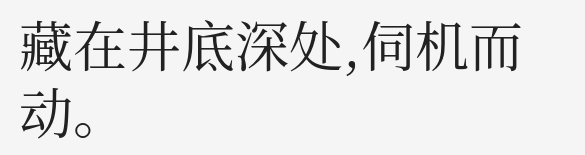藏在井底深处,伺机而动。